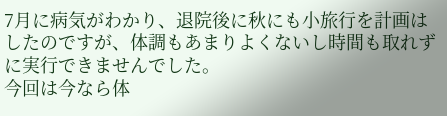7月に病気がわかり、退院後に秋にも小旅行を計画はしたのですが、体調もあまりよくないし時間も取れずに実行できませんでした。
今回は今なら体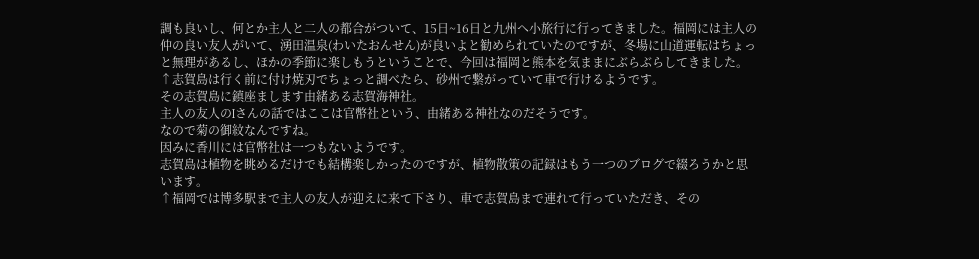調も良いし、何とか主人と二人の都合がついて、15日~16日と九州へ小旅行に行ってきました。福岡には主人の仲の良い友人がいて、湧田温泉(わいたおんせん)が良いよと勧められていたのですが、冬場に山道運転はちょっと無理があるし、ほかの季節に楽しもうということで、今回は福岡と熊本を気ままにぶらぶらしてきました。
↑志賀島は行く前に付け焼刃でちょっと調べたら、砂州で繋がっていて車で行けるようです。
その志賀島に鎮座まします由緒ある志賀海神社。
主人の友人のIさんの話ではここは官幣社という、由緒ある神社なのだそうです。
なので菊の御紋なんですね。
因みに香川には官幣社は一つもないようです。
志賀島は植物を眺めるだけでも結構楽しかったのですが、植物散策の記録はもう一つのブログで綴ろうかと思います。
↑福岡では博多駅まで主人の友人が迎えに来て下さり、車で志賀島まで連れて行っていただき、その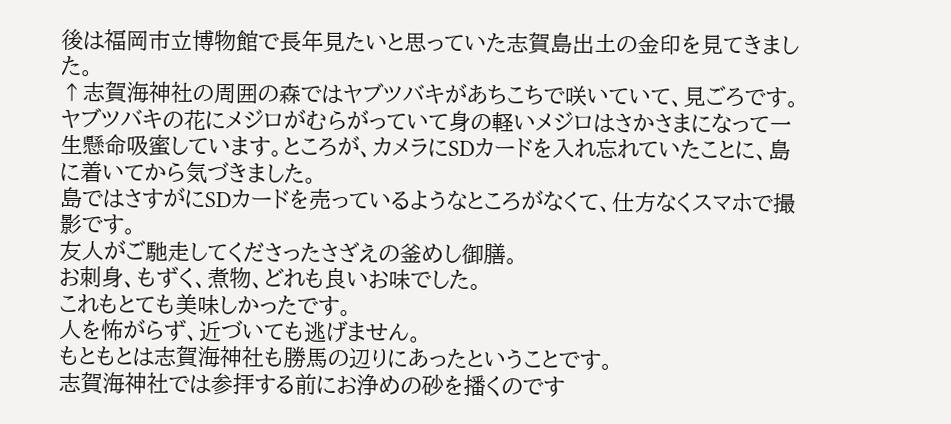後は福岡市立博物館で長年見たいと思っていた志賀島出土の金印を見てきました。
↑志賀海神社の周囲の森ではヤブツバキがあちこちで咲いていて、見ごろです。
ヤブツバキの花にメジロがむらがっていて身の軽いメジロはさかさまになって一生懸命吸蜜しています。ところが、カメラにSDカードを入れ忘れていたことに、島に着いてから気づきました。
島ではさすがにSDカードを売っているようなところがなくて、仕方なくスマホで撮影です。
友人がご馳走してくださったさざえの釜めし御膳。
お刺身、もずく、煮物、どれも良いお味でした。
これもとても美味しかったです。
人を怖がらず、近づいても逃げません。
もともとは志賀海神社も勝馬の辺りにあったということです。
志賀海神社では参拝する前にお浄めの砂を播くのです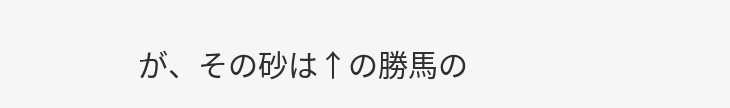が、その砂は↑の勝馬の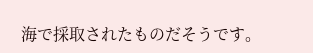海で採取されたものだそうです。